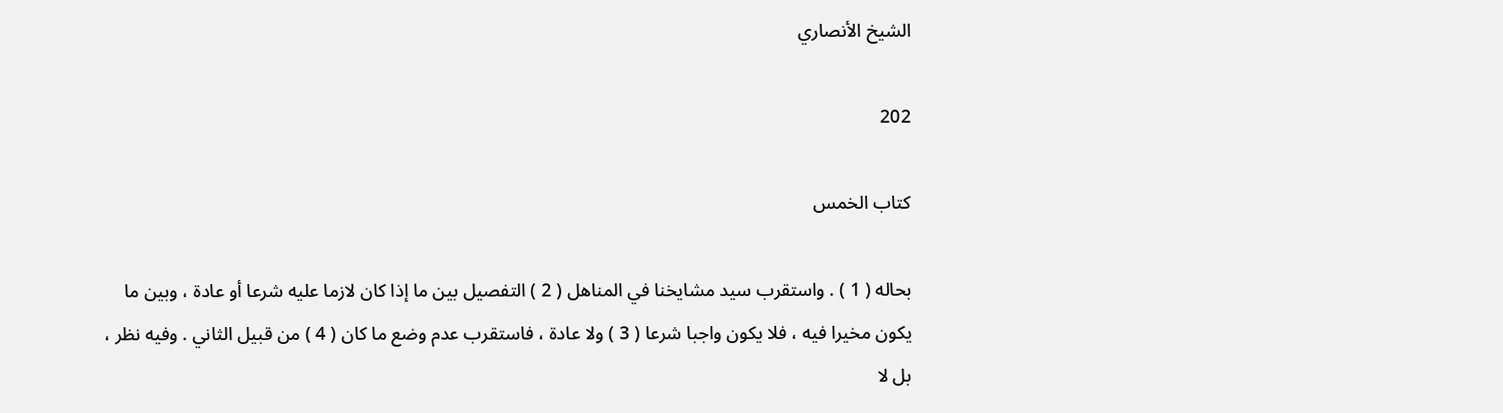الشيخ الأنصاري

202

كتاب الخمس

بحاله ( 1 ) . واستقرب سيد مشايخنا في المناهل ( 2 ) التفصيل بين ما إذا كان لازما عليه شرعا أو عادة ، وبين ما يكون مخيرا فيه ، فلا يكون واجبا شرعا ( 3 ) ولا عادة ، فاستقرب عدم وضع ما كان ( 4 ) من قبيل الثاني . وفيه نظر ، بل لا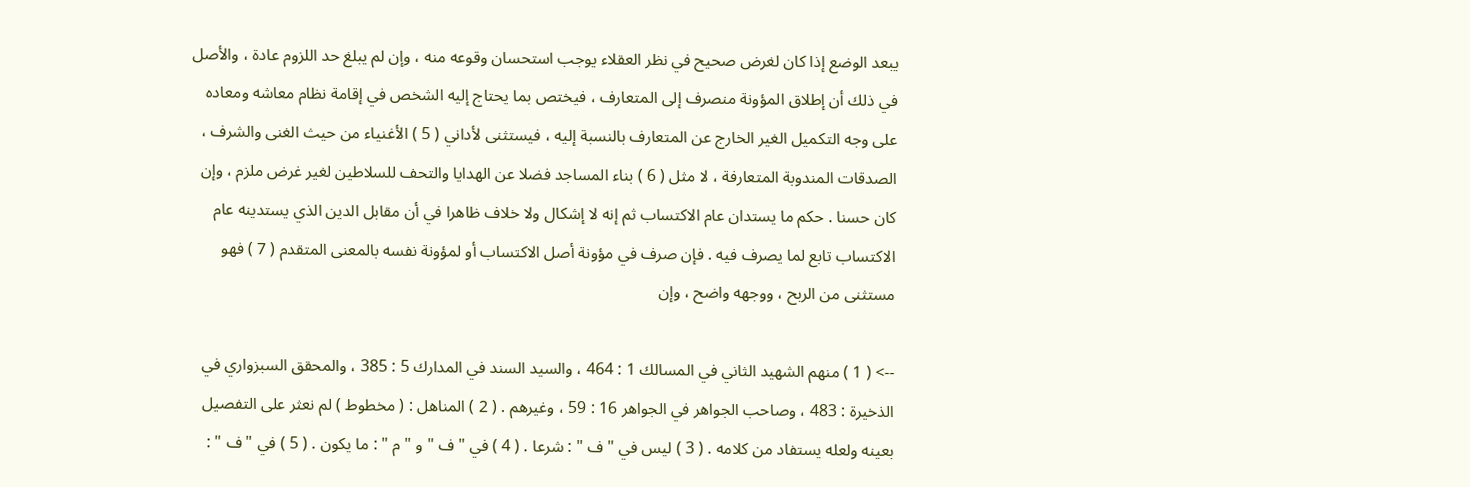يبعد الوضع إذا كان لغرض صحيح في نظر العقلاء يوجب استحسان وقوعه منه ، وإن لم يبلغ حد اللزوم عادة ، والأصل في ذلك أن إطلاق المؤونة منصرف إلى المتعارف ، فيختص بما يحتاج إليه الشخص في إقامة نظام معاشه ومعاده على وجه التكميل الغير الخارج عن المتعارف بالنسبة إليه ، فيستثنى لأداني ( 5 ) الأغنياء من حيث الغنى والشرف ، الصدقات المندوبة المتعارفة ، لا مثل ( 6 ) بناء المساجد فضلا عن الهدايا والتحف للسلاطين لغير غرض ملزم ، وإن كان حسنا . حكم ما يستدان عام الاكتساب ثم إنه لا إشكال ولا خلاف ظاهرا في أن مقابل الدين الذي يستدينه عام الاكتساب تابع لما يصرف فيه . فإن صرف في مؤونة أصل الاكتساب أو لمؤونة نفسه بالمعنى المتقدم ( 7 ) فهو مستثنى من الربح ، ووجهه واضح ، وإن

--> ( 1 ) منهم الشهيد الثاني في المسالك 1 : 464 ، والسيد السند في المدارك 5 : 385 ، والمحقق السبزواري في الذخيرة : 483 ، وصاحب الجواهر في الجواهر 16 : 59 ، وغيرهم . ( 2 ) المناهل : ( مخطوط ) لم نعثر على التفصيل بعينه ولعله يستفاد من كلامه . ( 3 ) ليس في " ف " : شرعا . ( 4 ) في " ف " و " م " : ما يكون . ( 5 ) في " ف " :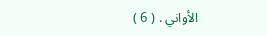الأواني . ( 6 )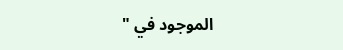الموجود في "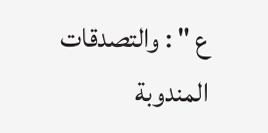ع " : والتصدقات المندوبة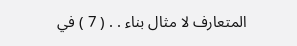المتعارف لا مثال بناء . . ( 7 ) في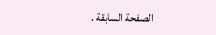الصفحة السابقة .